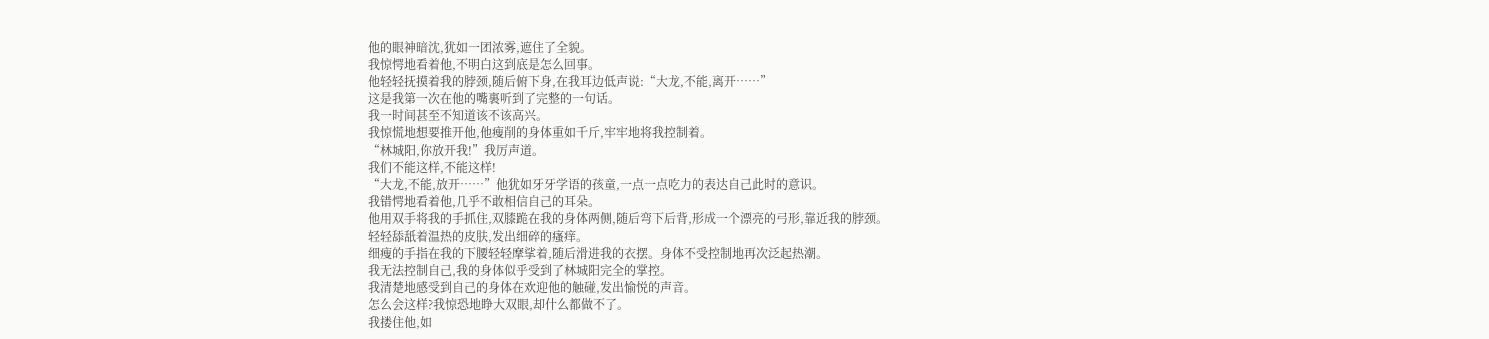他的眼神暗沈,犹如一团浓雾,遮住了全貌。
我惊愕地看着他,不明白这到底是怎么回事。
他轻轻抚摸着我的脖颈,随后俯下身,在我耳边低声说:“大龙,不能,离开……”
这是我第一次在他的嘴裏听到了完整的一句话。
我一时间甚至不知道该不该高兴。
我惊慌地想要推开他,他瘦削的身体重如千斤,牢牢地将我控制着。
“林城阳,你放开我!”我厉声道。
我们不能这样,不能这样!
“大龙,不能,放开……”他犹如牙牙学语的孩童,一点一点吃力的表达自己此时的意识。
我错愕地看着他,几乎不敢相信自己的耳朵。
他用双手将我的手抓住,双膝跪在我的身体两侧,随后弯下后背,形成一个漂亮的弓形,靠近我的脖颈。
轻轻舔舐着温热的皮肤,发出细碎的瘙痒。
细瘦的手指在我的下腰轻轻摩挲着,随后滑进我的衣摆。身体不受控制地再次泛起热潮。
我无法控制自己,我的身体似乎受到了林城阳完全的掌控。
我清楚地感受到自己的身体在欢迎他的触碰,发出愉悦的声音。
怎么会这样?我惊恐地睁大双眼,却什么都做不了。
我搂住他,如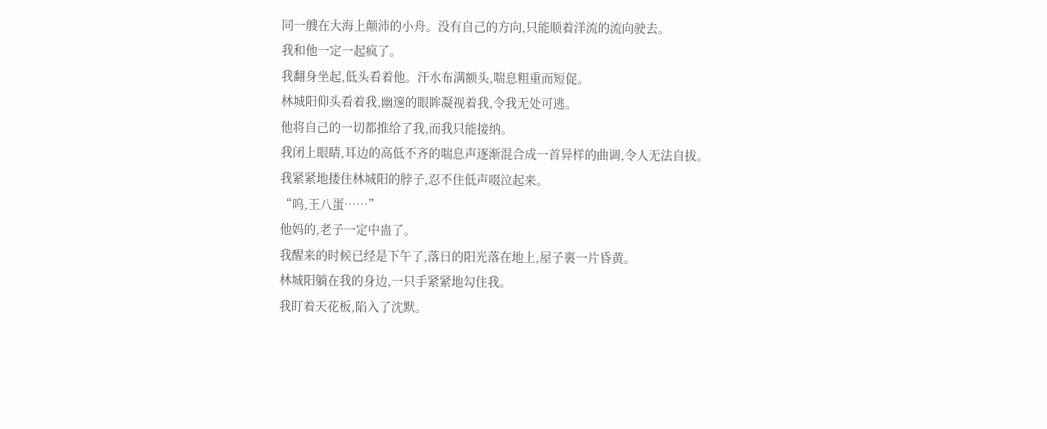同一艘在大海上颠沛的小舟。没有自己的方向,只能顺着洋流的流向驶去。
我和他一定一起疯了。
我翻身坐起,低头看着他。汗水布满额头,喘息粗重而短促。
林城阳仰头看着我,幽邃的眼眸凝视着我,令我无处可逃。
他将自己的一切都推给了我,而我只能接纳。
我闭上眼睛,耳边的高低不齐的喘息声逐渐混合成一首异样的曲调,令人无法自拔。
我紧紧地搂住林城阳的脖子,忍不住低声啜泣起来。
“呜,王八蛋……”
他妈的,老子一定中蛊了。
我醒来的时候已经是下午了,落日的阳光落在地上,屋子裏一片昏黄。
林城阳躺在我的身边,一只手紧紧地勾住我。
我盯着天花板,陷入了沈默。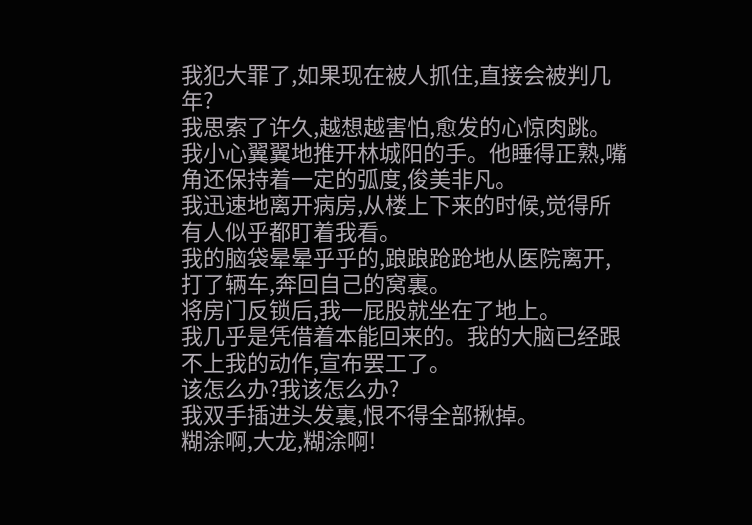我犯大罪了,如果现在被人抓住,直接会被判几年?
我思索了许久,越想越害怕,愈发的心惊肉跳。
我小心翼翼地推开林城阳的手。他睡得正熟,嘴角还保持着一定的弧度,俊美非凡。
我迅速地离开病房,从楼上下来的时候,觉得所有人似乎都盯着我看。
我的脑袋晕晕乎乎的,踉踉跄跄地从医院离开,打了辆车,奔回自己的窝裏。
将房门反锁后,我一屁股就坐在了地上。
我几乎是凭借着本能回来的。我的大脑已经跟不上我的动作,宣布罢工了。
该怎么办?我该怎么办?
我双手插进头发裏,恨不得全部揪掉。
糊涂啊,大龙,糊涂啊!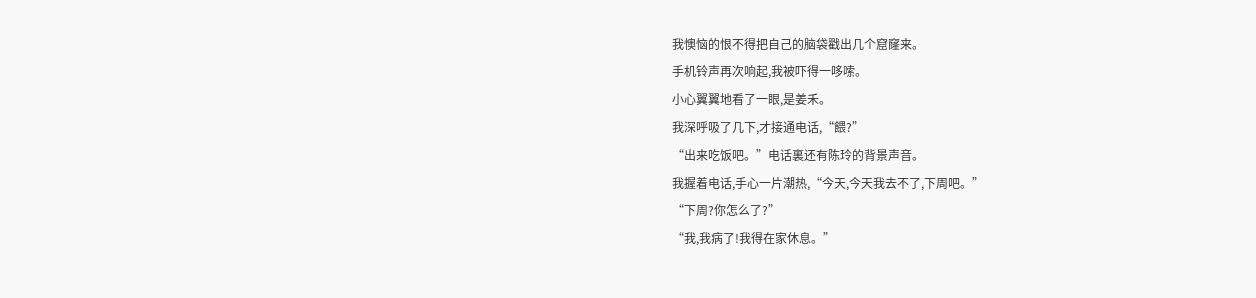我懊恼的恨不得把自己的脑袋戳出几个窟窿来。
手机铃声再次响起,我被吓得一哆嗦。
小心翼翼地看了一眼,是姜禾。
我深呼吸了几下,才接通电话,“餵?”
“出来吃饭吧。”电话裏还有陈玲的背景声音。
我握着电话,手心一片潮热,“今天,今天我去不了,下周吧。”
“下周?你怎么了?”
“我,我病了!我得在家休息。”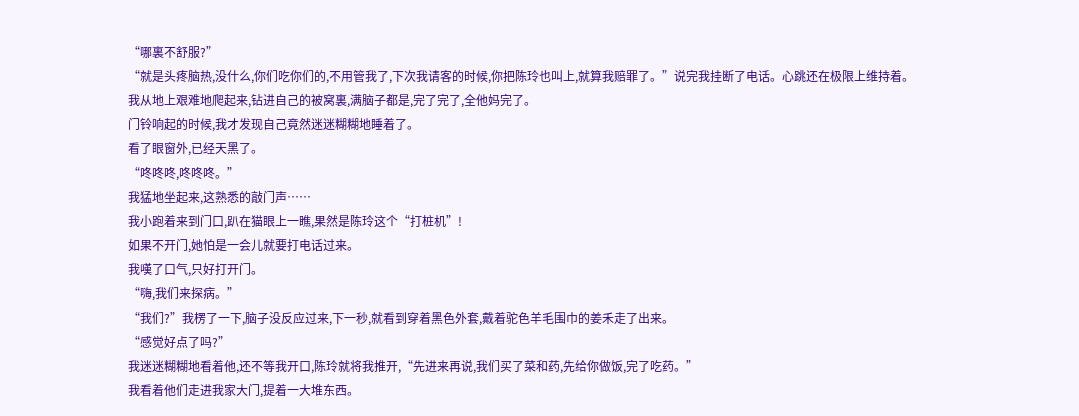“哪裏不舒服?”
“就是头疼脑热,没什么,你们吃你们的,不用管我了,下次我请客的时候,你把陈玲也叫上,就算我赔罪了。”说完我挂断了电话。心跳还在极限上维持着。
我从地上艰难地爬起来,钻进自己的被窝裏,满脑子都是,完了完了,全他妈完了。
门铃响起的时候,我才发现自己竟然迷迷糊糊地睡着了。
看了眼窗外,已经天黑了。
“咚咚咚,咚咚咚。”
我猛地坐起来,这熟悉的敲门声……
我小跑着来到门口,趴在猫眼上一瞧,果然是陈玲这个“打桩机”!
如果不开门,她怕是一会儿就要打电话过来。
我嘆了口气,只好打开门。
“嗨,我们来探病。”
“我们?”我楞了一下,脑子没反应过来,下一秒,就看到穿着黑色外套,戴着驼色羊毛围巾的姜禾走了出来。
“感觉好点了吗?”
我迷迷糊糊地看着他,还不等我开口,陈玲就将我推开,“先进来再说,我们买了菜和药,先给你做饭,完了吃药。”
我看着他们走进我家大门,提着一大堆东西。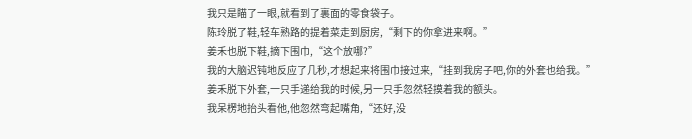我只是瞄了一眼,就看到了裏面的零食袋子。
陈玲脱了鞋,轻车熟路的提着菜走到厨房,“剩下的你拿进来啊。”
姜禾也脱下鞋,摘下围巾,“这个放哪?”
我的大脑迟钝地反应了几秒,才想起来将围巾接过来,“挂到我房子吧,你的外套也给我。”
姜禾脱下外套,一只手递给我的时候,另一只手忽然轻摸着我的额头。
我呆楞地抬头看他,他忽然弯起嘴角,“还好,没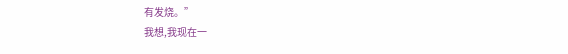有发烧。”
我想,我现在一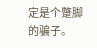定是个蹩脚的骗子。